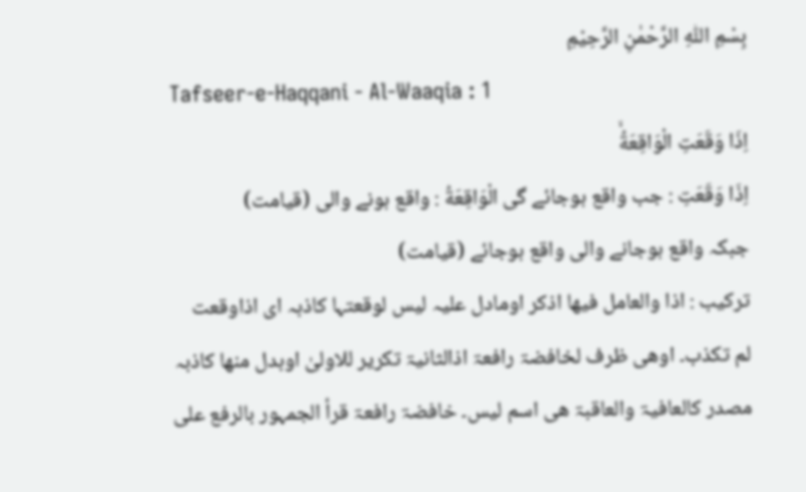بِسْمِ اللّٰهِ الرَّحْمٰنِ الرَّحِيْمِ
Tafseer-e-Haqqani - Al-Waaqia : 1
اِذَا وَقَعَتِ الْوَاقِعَةُۙ
اِذَا وَقَعَتِ : جب واقع ہوجائے گی الْوَاقِعَةُ : واقع ہونے والی (قیامت)
جبکہ واقع ہوجانے والی واقع ہوجائے (قیامت)
ترکیب : اذا والعامل فیھا اذکر اومادل علیہ لیس لوقعتہا کاذبہ ای اذاوقعت لم تکذب۔ اوھی ظرف لخافضۃ رافعۃ اذالثانیۃ تکریر للاولیٰ اوبدل منھا کاذبہ مصدر کالعافیۃ والعاقبۃ ھی اسم لیس۔ خافضۃ رافعۃ قرأ الجمہور بالرفع علی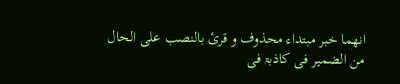انھما خبر مبتداء محذوف و قریٔ بالنصب علی الحال من الضمیر فی کاذبۃ فی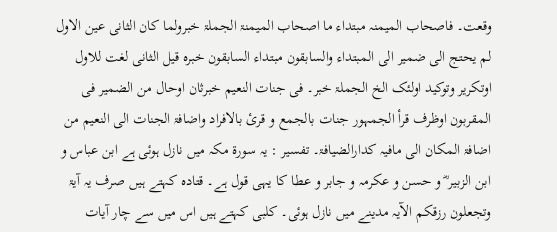وقعت۔ فاصحاب المیمنہ مبتداء ما اصحاب المیمنۃ الجملۃ خبرولما کان الثانی عین الاول لم یحتج الی ضمیر الی المبتداء والسابقون مبتداء السابقون خبرہ قیل الثانی لغت للاول اوتکریر وتوکید اولئک الخ الجملۃ خبر۔ فی جنات النعیم خبرثان اوحال من الضمیر فی المقربون اوظرف قرأ الجمہور جنات بالجمع و قریٔ بالافراد واضافۃ الجنات الی النعیم من اضافۃ المکان الی مافیہ کدارالضیافۃ۔ تفسیر : یہ سورة مکہ میں نازل ہوئی ہے ابن عباس و ابن الزبیر ؓ و حسن و عکرمہ و جابر و عطا کا یہی قول ہے۔ قتادہ کہتے ہیں صرف یہ آیۃ وتجعلون رزقکم الآیہ مدینے میں نازل ہوئی۔ کلبی کہتے ہیں اس میں سے چار آیات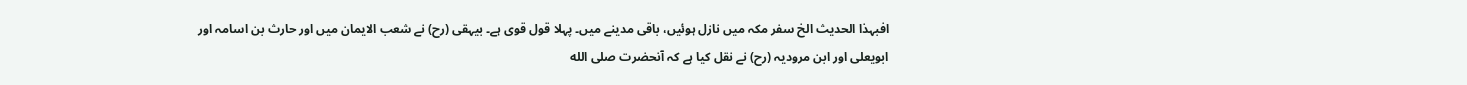افبہذا الحدیث الخ سفر مکہ میں نازل ہوئیں، باقی مدینے میں۔ پہلا قول قوی ہے۔ بیہقی (رح) نے شعب الایمان میں اور حارث بن اسامہ اور ابویعلی اور ابن مرودیہ (رح) نے نقل کیا ہے کہ آنحضرت صلى الله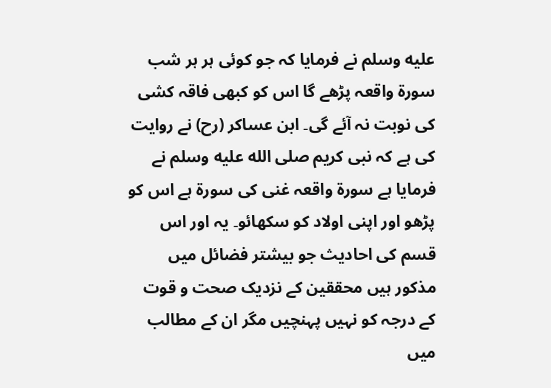عليه وسلم نے فرمایا کہ جو کوئی ہر ہر شب سورة واقعہ پڑھے گا اس کو کبھی فاقہ کشی کی نوبت نہ آئے گی۔ ابن عساکر (رح) نے روایت کی ہے کہ نبی کریم صلى الله عليه وسلم نے فرمایا ہے سورة واقعہ غنی کی سورة ہے اس کو پڑھو اور اپنی اولاد کو سکھائو۔ یہ اور اس قسم کی احادیث جو بیشتر فضائل میں مذکور ہیں محققین کے نزدیک صحت و قوت کے درجہ کو نہیں پہنچیں مگر ان کے مطالب میں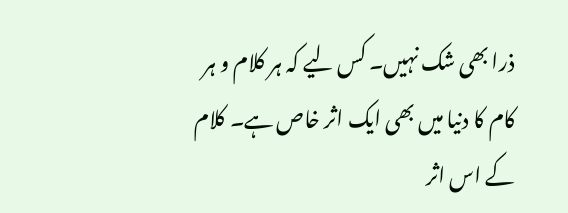ذرا بھی شک نہیں۔ کس لیے کہ ہر کلام و ہر کام کا دنیا میں بھی ایک اثر خاص ہے۔ کلام کے اس اثر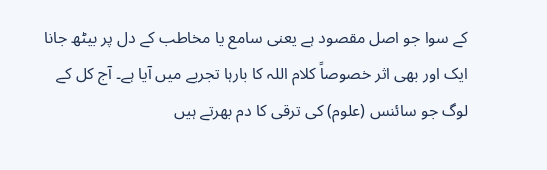کے سوا جو اصل مقصود ہے یعنی سامع یا مخاطب کے دل پر بیٹھ جانا ایک اور بھی اثر خصوصاً کلام اللہ کا بارہا تجربے میں آیا ہے۔ آج کل کے لوگ جو سائنس (علوم) کی ترقی کا دم بھرتے ہیں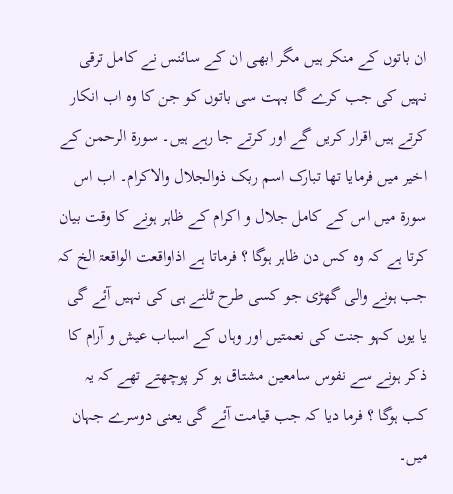ان باتوں کے منکر ہیں مگر ابھی ان کے سائنس نے کامل ترقی نہیں کی جب کرے گا بہت سی باتوں کو جن کا وہ اب انکار کرتے ہیں اقرار کریں گے اور کرتے جا رہے ہیں۔ سورة الرحمن کے اخیر میں فرمایا تھا تبارک اسم ربک ذوالجلال والاکرام۔ اب اس سورة میں اس کے کامل جلال و اکرام کے ظاہر ہونے کا وقت بیان کرتا ہے کہ وہ کس دن ظاہر ہوگا ؟ فرماتا ہے اذاواقعت الواقعۃ الخ کہ جب ہونے والی گھڑی جو کسی طرح ٹلنے ہی کی نہیں آئے گی یا یوں کہو جنت کی نعمتیں اور وہاں کے اسباب عیش و آرام کا ذکر ہونے سے نفوس سامعین مشتاق ہو کر پوچھتے تھے کہ یہ کب ہوگا ؟ فرما دیا کہ جب قیامت آئے گی یعنی دوسرے جہان میں۔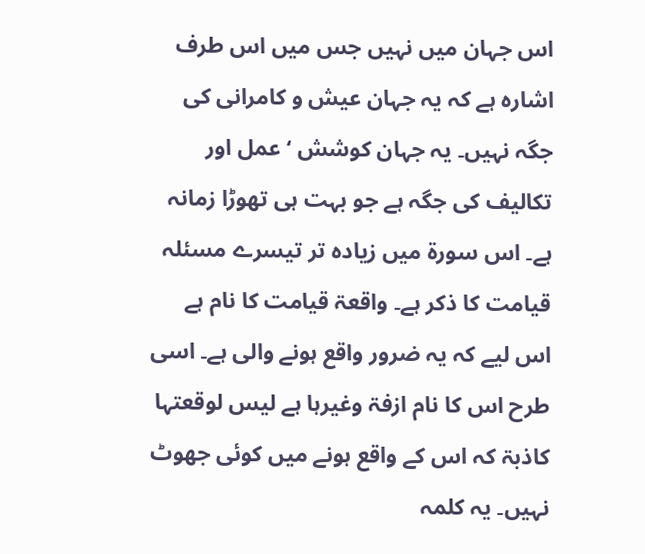اس جہان میں نہیں جس میں اس طرف اشارہ ہے کہ یہ جہان عیش و کامرانی کی جگہ نہیں۔ یہ جہان کوشش ‘ عمل اور تکالیف کی جگہ ہے جو بہت ہی تھوڑا زمانہ ہے۔ اس سورة میں زیادہ تر تیسرے مسئلہ قیامت کا ذکر ہے۔ واقعۃ قیامت کا نام ہے اس لیے کہ یہ ضرور واقع ہونے والی ہے۔ اسی طرح اس کا نام ازفۃ وغیرہا ہے لیس لوقعتہا کاذبۃ کہ اس کے واقع ہونے میں کوئی جھوٹ نہیں۔ یہ کلمہ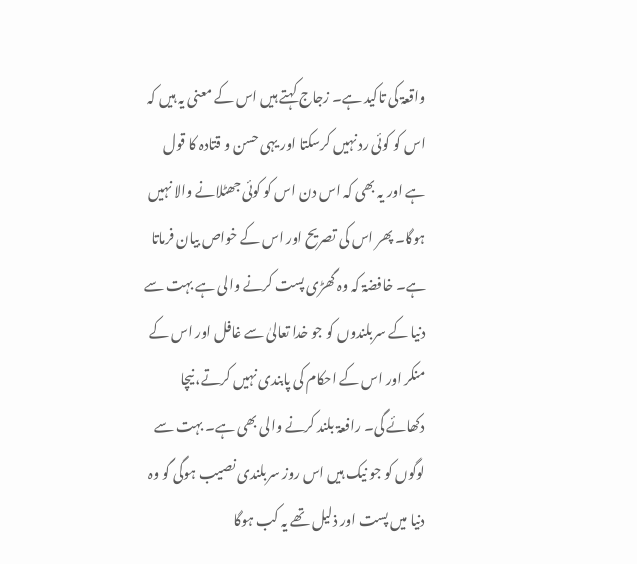واقعۃ کی تاکید ہے۔ زجاج کہتے ہیں اس کے معنی یہ ہیں کہ اس کو کوئی رد نہیں کرسکتا اور یہی حسن و قتادہ کا قول ہے اور یہ بھی کہ اس دن اس کو کوئی جھٹلانے والا نہیں ہوگا۔ پھر اس کی تصریح اور اس کے خواص بیان فرماتا ہے۔ خافضۃ کہ وہ گھڑی پست کرنے والی ہے بہت سے دنیا کے سربلندوں کو جو خدا تعالیٰ سے غافل اور اس کے منکر اور اس کے احکام کی پابندی نہیں کرتے، نیچا دکھائے گی۔ رافعۃ بلند کرنے والی بھی ہے۔ بہت سے لوگوں کو جو نیک ہیں اس روز سربلندی نصیب ہوگی گو وہ دنیا میں پست اور ذلیل تھے یہ کب ہوگا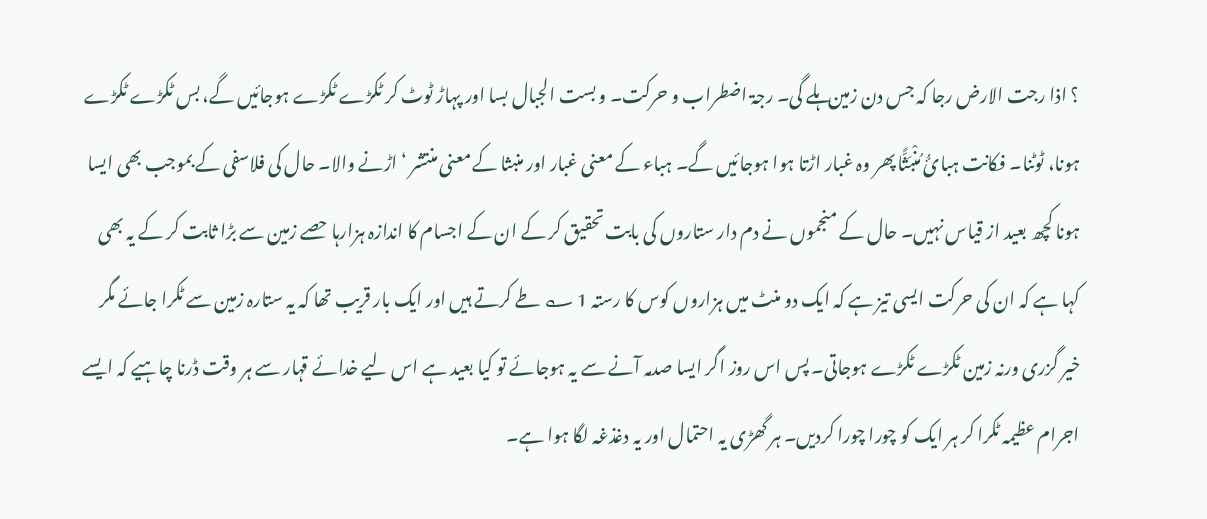؟ اذا رجت الارض رجا کہ جس دن زمین ہلے گی۔ رجۃ اضطراب و حرکت۔ و بست الجبال بسا اور پہاڑ ٹوٹ کر ٹکڑے ٹکڑے ہوجائیں گے، بس ٹکڑے ٹکڑے ہونا، ٹوٹنا۔ فکانت ہبائُ مُنْبَثًّا پھر وہ غبار اڑتا ہوا ہوجائیں گے۔ ہباء کے معنی غبار اور منبثا کے معنی منتشر ‘ اڑنے والا۔ حال کی فلاسفی کے بموجب بھی ایسا ہونا کچھ بعید از قیاس نہیں۔ حال کے منجموں نے دم دار ستاروں کی بابت تحقیق کر کے ان کے اجسام کا اندازہ ہزارہا حصے زمین سے بڑا ثابت کر کے یہ بھی کہا ہے کہ ان کی حرکت ایسی تیز ہے کہ ایک دو منٹ میں ہزاروں کوس کا رستہ 1 ؎ طے کرتے ہیں اور ایک بار قریب تھا کہ یہ ستارہ زمین سے ٹکرا جائے مگر خیر گزری ورنہ زمین ٹکڑے ٹکڑے ہوجاتی۔ پس اس روز اگر ایسا صدمہ آنے سے یہ ہوجائے تو کیا بعید ہے اس لیے خدائے قہار سے ہر وقت ڈرنا چاہیے کہ ایسے اجرام عظیمہ ٹکرا کر ہر ایک کو چورا چورا کردیں۔ ہر گھڑی یہ احتمال اور یہ دغذغہ لگا ہوا ہے۔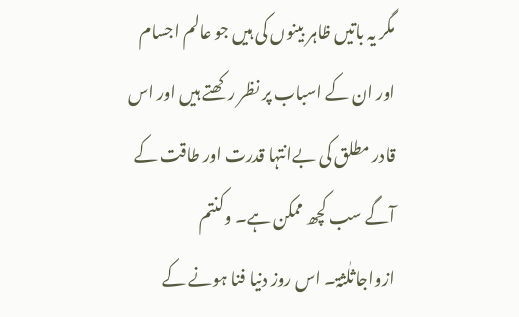مگر یہ باتیں ظاہر بینوں کی ہیں جو عالم اجسام اور ان کے اسباب پر نظر رکھتے ہیں اور اس قادر مطلق کی بےانتہا قدرت اور طاقت کے آگے سب کچھ ممکن ہے۔ وکنتم ازواجاثلٰثۃ۔ اس روز دنیا فنا ہونے کے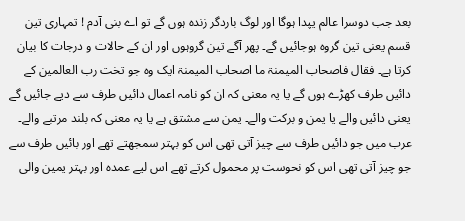بعد جب دوسرا عالم یپدا ہوگا اور لوگ باردگر زندہ ہوں گے تو اے بنی آدم ! تمہاری تین قسم یعنی تین گروہ ہوجائیں گے۔ پھر آگے تین گروہوں اور ان کے حالات و درجات کا بیان کرتا ہے۔ فقال فاصحاب المیمنۃ ما اصحاب المیمنۃ ایک وہ جو تخت رب العالمین کے دائیں طرف کھڑے ہوں گے یا یہ معنی کہ ان کو نامہ اعمال دائیں طرف سے دیے جائیں گے یعنی دائیں والے یا یمن و برکت والے۔ یمن سے مشتق ہے یا یہ معنی کہ بلند مرتبے والے۔ عرب میں جو دائیں طرف سے چیز آتی تھی اس کو بہتر سمجھتے تھے اور بائیں طرف سے جو چیز آتی تھی اس کو نحوست پر محمول کرتے تھے اس لیے عمدہ اور بہتر یمین والی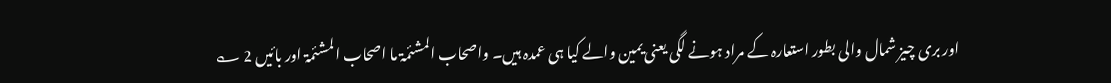اور بری چیز شمال والی بطور استعارہ کے مراد ہونے لگی یعنی یمین والے کیا ہی عمدہ ہیں۔ واصحاب المشئمۃ ما اصحاب المشئمۃ اور بائیں 2 ؎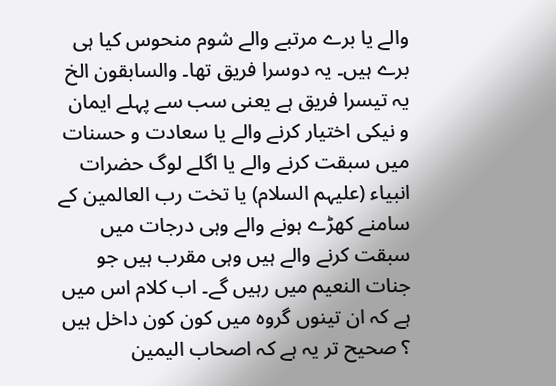والے یا برے مرتبے والے شوم منحوس کیا ہی برے ہیں۔ یہ دوسرا فریق تھا۔ والسابقون الخ یہ تیسرا فریق ہے یعنی سب سے پہلے ایمان و نیکی اختیار کرنے والے یا سعادت و حسنات میں سبقت کرنے والے یا اگلے لوگ حضرات انبیاء (علیہم السلام) یا تخت رب العالمین کے سامنے کھڑے ہونے والے وہی درجات میں سبقت کرنے والے ہیں وہی مقرب ہیں جو جنات النعیم میں رہیں گے۔ اب کلام اس میں ہے کہ ان تینوں گروہ میں کون کون داخل ہیں ؟ صحیح تر یہ ہے کہ اصحاب الیمین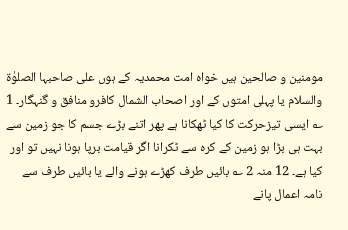مومنین و صالحین ہیں خواہ امت محمدیہ کے ہوں علی صاحبہا الصلوٰۃ والسلام یا پہلی امتوں کے اور اصحاب الشمال کافرو منافق و گنہگار۔ 1 ؎ ایسی تیزحرکت کا کیا ٹھکانا ہے پھر اتنے بڑے جسم کا جو زمین سے بہت ہی بڑا ہو زمین کے کرہ سے ٹکرانا اگر قیامت برپا ہونا نہیں تو اور کیا ہے۔ 12 منہ 2 ؎ بائیں طرف کھڑے ہونے والے یا بائیں طرف سے نامہ اعمال پانے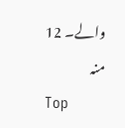والے۔ 12 منہ
Top